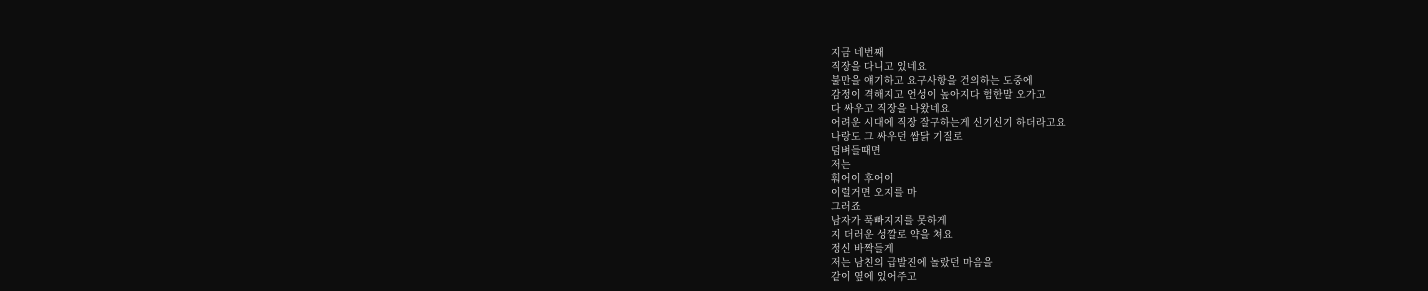지금 네번째
직장을 다니고 있네요
불만을 얘기하고 요구사항을 건의하는 도중에
감정이 격해지고 언성이 높아지다 험한말 오가고
다 싸우고 직장을 나왔네요
어려운 시대에 직장 잘구하는게 신기신기 하더라고요
나랑도 그 싸우던 쌈닭 기질로
덤벼들때면
저는
훠어이 후어이
이럴거면 오지를 마
그러죠
남자가 푹빠지지를 못하게
지 더러운 성깔로 약을 쳐요
정신 바짝들게
저는 남친의 급발진에 놀랐던 마음을
같이 옆에 있어주고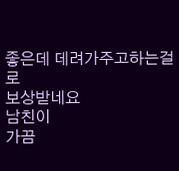좋은데 데려가주고하는걸로
보상받네요
남친이
가끔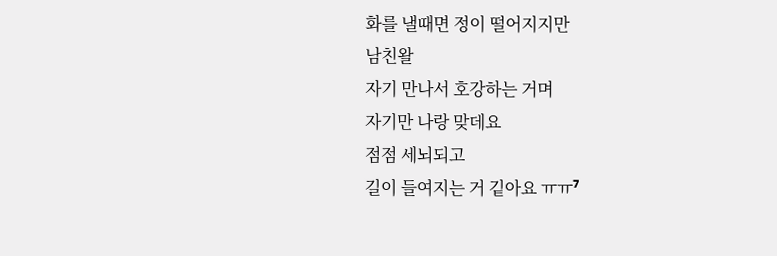화를 낼때면 정이 떨어지지만
남친왈
자기 만나서 호강하는 거며
자기만 나랑 맞데요
점점 세뇌되고
길이 들여지는 거 깉아요 ㅠㅠ⁷